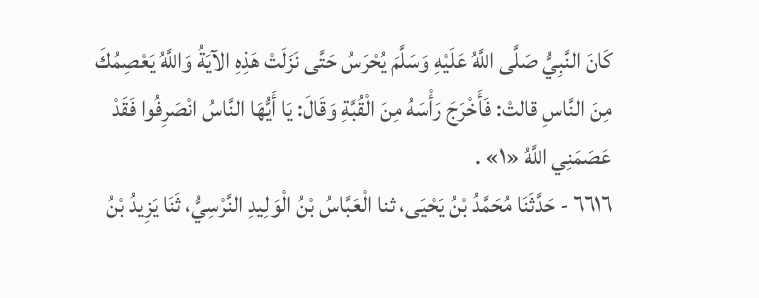كَانَ النَّبِيُّ صَلَّى اللَّهُ عَلَيْهِ وَسَلَّمَ يُحْرَسُ حَتَّى نَزَلَتْ هَذِهِ الآيَةُ وَاللَّهُ يَعْصِمُكَ مِنَ النَّاسِ قالتْ: فَأَخْرَجَ رَأْسَهُ مِنَ الْقُبَّةِ وَقَالَ: يَا أَيُّهَا النَّاسُ انْصَرِفُوا فَقَدْ عَصَمَنِي اللَّهُ «١» .
٦٦١٦ - حَدَّثَنَا مُحَمَّدُ بْنُ يَحْيَى، ثنا الْعَبَّاسُ بْنُ الْوَلِيدِ النَّرْسِيُّ، ثَنَا يَزِيدُ بْنُ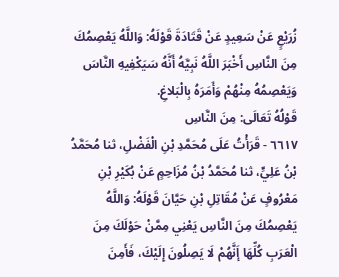زُرَيْعٍ عَنْ سَعِيدٍ عَنْ قَتَادَةَ قَوْلَهُ: وَاللَّهُ يَعْصِمُكَ مِنَ النَّاسِ أَخْبَرَ اللَّهُ نَبِيَّهُ أَنَّهُ سَيَكْفِيهِ النَّاسَ وَيَعْصِمُهُ مِنْهُمْ وَأَمَرَهُ بِالْبَلاغِ.
قَوْلُهُ تَعَالَى: مِنَ النَّاسِ
٦٦١٧ - قَرَأْتُ عَلَى مُحَمَّدِ بْنِ الْفَضْلِ، ثنا مُحَمَّدُ بْنُ عَلِيٍّ، ثنا مُحَمَّدُ بْنُ مُزَاحِمٍ عَنْ بُكَيْرِ بْنِ مَعْرُوفٍ عَنْ مُقَاتِلِ بْنِ حَيَّانَ قَوْلَهُ: وَاللَّهُ يَعْصِمُكَ مِنَ النَّاسِ يَعْنِي مِمَّنْ حَوْلَكَ مِنَ الْعَرَبِ كُلِّهَا إَنَّهُمْ لَا يَصِلُونَ إِلَيْكَ، فَأَمِنَ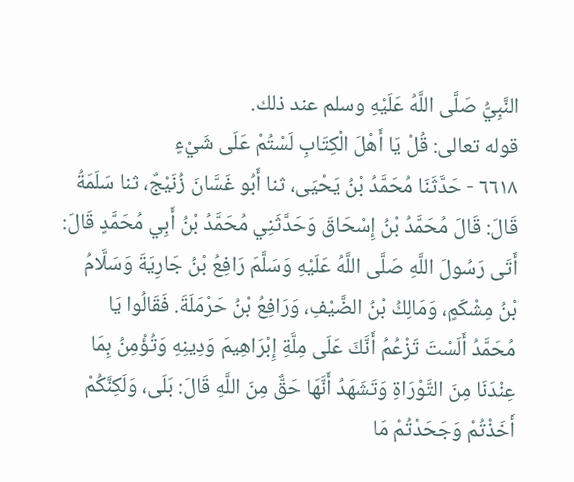النَّبِيُّ صَلَّى اللَّهُ عَلَيْهِ وسلم عند ذلك.
قوله تعالى: قُلْ يَا أَهْلَ الْكِتَابِ لَسْتُمْ عَلَى شَيْءٍ
٦٦١٨ - حَدَّثَنَا مُحَمَّدُ بْنُ يَحْيَى، ثنا أَبُو غَسَّانَ زُنَيْجٌ، ثنا سَلَمَةُ قَالَ: قَالَ مُحَمَّدُ بْنُ إِسْحَاقَ وَحَدَّثَنِي مُحَمَّدُ بْنُ أَبِي مُحَمَّدٍ قَالَ: أَتَى رَسُولَ اللَّهِ صَلَّى اللَّهُ عَلَيْهِ وَسَلَّمَ رَافِعُ بْنُ جَارِيَةَ وَسَلَّامُ بْنُ مِشْكَمٍ، وَمَالِكُ بْنُ الضَّيْفِ، وَرَافِعُ بْنُ حَرْمَلَةَ. فَقَالُوا يَا مُحَمَّدُ أَلَسْتَ تَزْعُمُ أَنَّكَ عَلَى مِلَّةِ إِبْرَاهِيمَ وَدِينِهِ وَتُؤْمِنُ بِمَا عِنْدَنَا مِنَ التَّوْرَاةِ وَتَشَهَدُ أَنَّهَا حَقٌّ مِنَ اللَّهِ قَالَ: بَلَى، وَلَكِنَّكُمْ أَخَذْتُمْ وَجَحَدْتُمْ مَا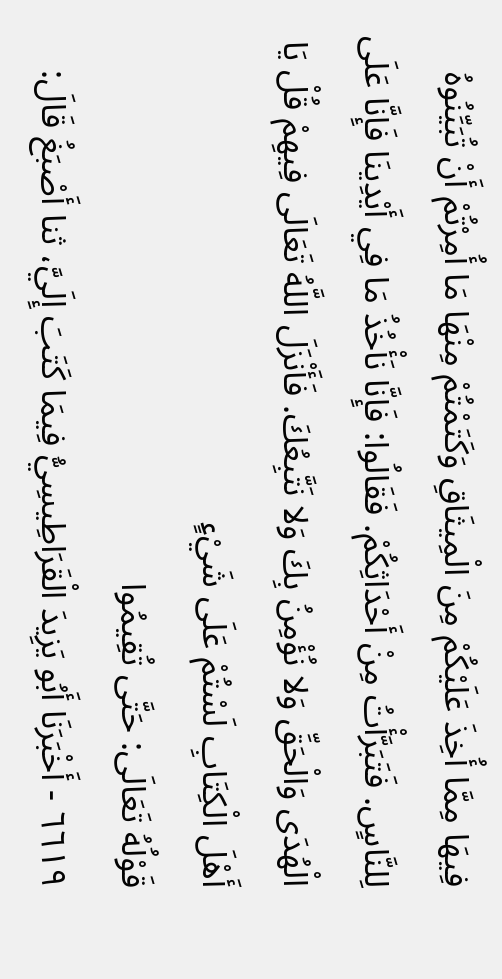فِيهَا مِمَّا أُخِذَ عَلَيْكُمْ مِنَ الْمِيثَاقِ وَكَتَمْتُمْ مِنْهَا مَا أُمِرْتُمْ أَنْ تُبَيِّنُوهُ لِلنَّاسٍ. فَتَبَرَّأْتُ مِنْ أَحْدَاثِكُمْ. فَقَالُوا: فَإِنَّا نَأْخُذُ مَا فِي أَيْدِينَا فَإِنَّا عَلَى الْهُدَى وَالْحَقِّ وَلا نُؤْمِنُ بِكَ وَلا نَتَّبِعُكَ. فَأَنْزَلَ اللَّهُ تَعَالَى فِيهِمْ قُلْ يَا أَهْلَ الْكِتَابِ لَسْتُمْ عَلَى شَيْءٍ
قَوْلُهُ تَعَالَى: حَتَّى تُقِيمُوا
٦٦١٩ - أَخْبَرَنَا أَبُو يَزِيدَ الْقَرَاطِيسِيُّ فِيمَا كَتَبَ إِلَيَّ، ثنا أَصْبَغُ قَالَ: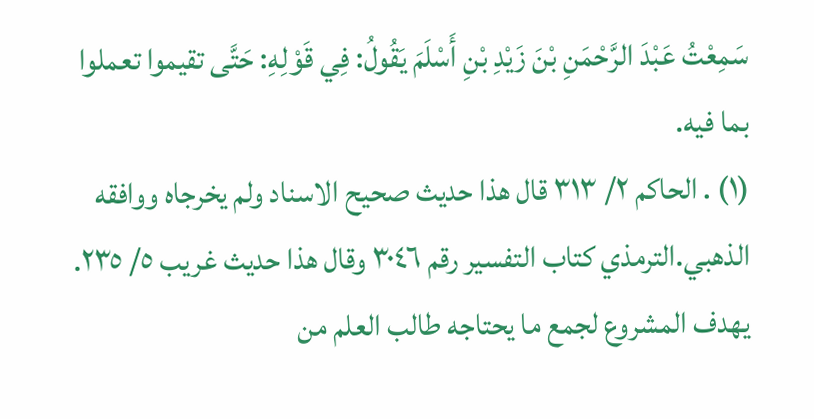سَمِعْتُ عَبْدَ الرَّحْمَنِ بْنَ زَيْدِ بْنِ أَسْلَمَ يَقُولُ: فِي قَوْلِهِ: حَتَّى تقيموا تعملوا بما فيه.
(١) . الحاكم ٢/ ٣١٣ قال هذا حديث صحيح الاسناد ولم يخرجاه ووافقه الذهبي.الترمذي كتاب التفسير رقم ٣٠٤٦ وقال هذا حديث غريب ٥/ ٢٣٥.
يهدف المشروع لجمع ما يحتاجه طالب العلم من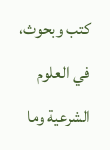كتب وبحوث، في العلوم الشرعية وما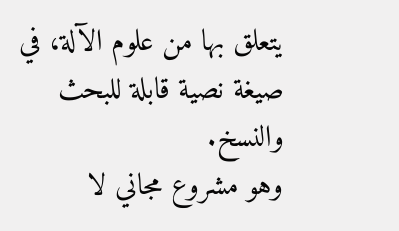يتعلق بها من علوم الآلة، في صيغة نصية قابلة للبحث والنسخ.
وهو مشروع مجاني لا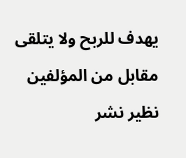يهدف للربح ولا يتلقى مقابل من المؤلفين نظير نشر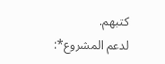كتبهم.
لدعم المشروع*: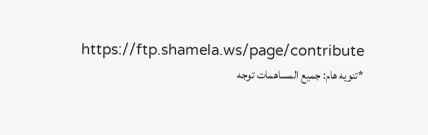https://ftp.shamela.ws/page/contribute
*تنويه هام: جميع المساهمات توجه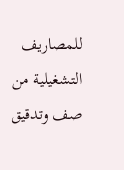للمصاريف التشغيلية من صف وتدقيق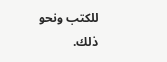للكتب ونحو ذلك.